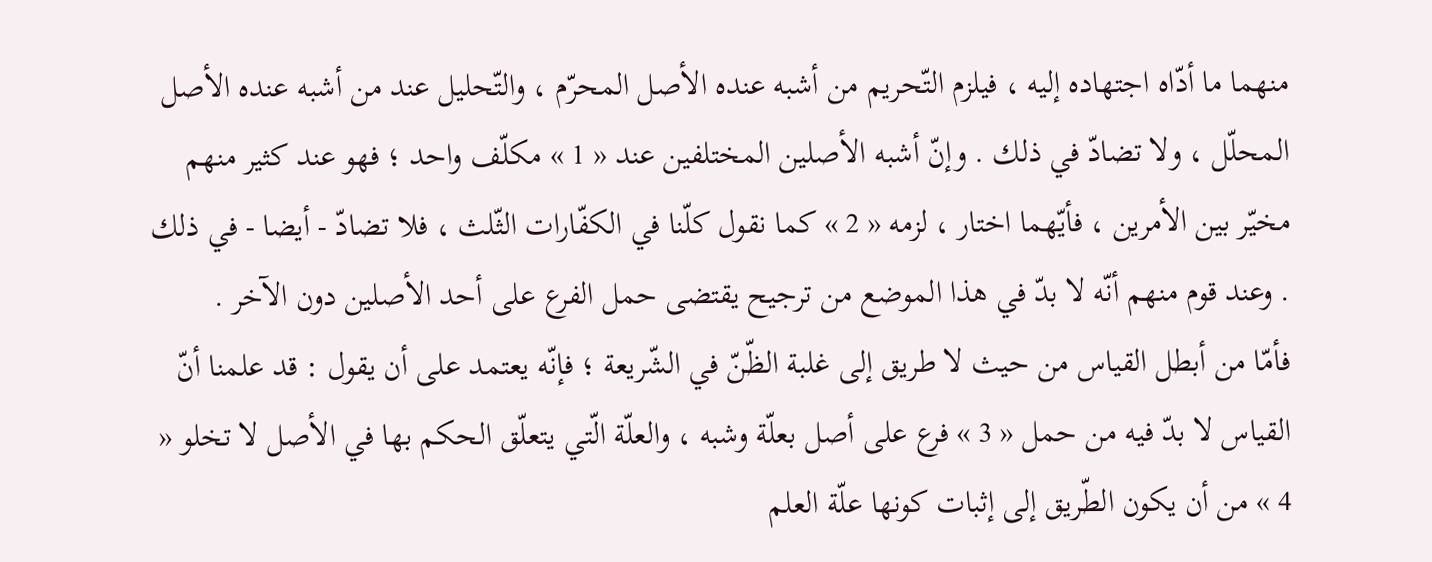منهما ما أدّاه اجتهاده إليه ، فيلزم التّحريم من أشبه عنده الأصل المحرّم ، والتّحليل عند من أشبه عنده الأصل المحلّل ، ولا تضادّ في ذلك . وإنّ أشبه الأصلين المختلفين عند « 1 » مكلّف واحد ؛ فهو عند كثير منهم مخيّر بين الأمرين ، فأيّهما اختار ، لزمه « 2 » كما نقول كلّنا في الكفّارات الثّلث ، فلا تضادّ - أيضا - في ذلك . وعند قوم منهم أنّه لا بدّ في هذا الموضع من ترجيح يقتضى حمل الفرع على أحد الأصلين دون الآخر .
فأمّا من أبطل القياس من حيث لا طريق إلى غلبة الظّنّ في الشّريعة ؛ فإنّه يعتمد على أن يقول : قد علمنا أنّ القياس لا بدّ فيه من حمل « 3 » فرع على أصل بعلّة وشبه ، والعلّة الّتي يتعلّق الحكم بها في الأصل لا تخلو « 4 » من أن يكون الطّريق إلى إثبات كونها علّة العلم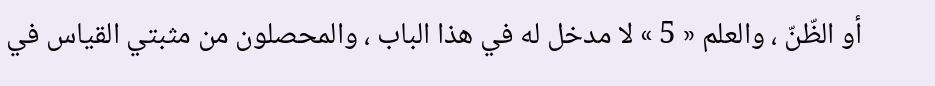أو الظّنّ ، والعلم « 5 » لا مدخل له في هذا الباب ، والمحصلون من مثبتي القياس في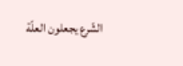الشّرع يجعلون العلّة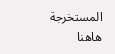المستخرجة هاهنا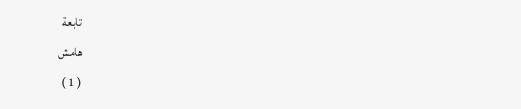تابعة
هامش
( 1 )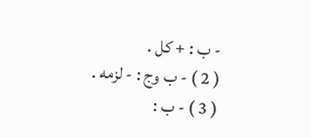- ب : + كل .
( 2 ) - ب وج : - لزمه .
( 3 ) - ب :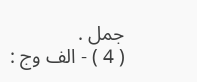جمل .
( 4 ) - الف وج :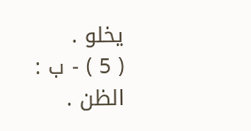يخلو .
( 5 ) - ب : الظن .